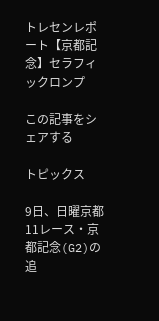トレセンレポート【京都記念】セラフィックロンプ

この記事をシェアする

トピックス

9日、日曜京都11レース・京都記念(G2)の追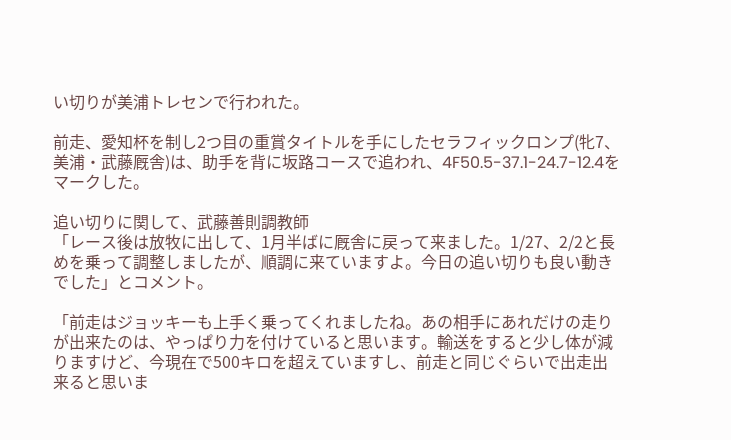い切りが美浦トレセンで行われた。

前走、愛知杯を制し2つ目の重賞タイトルを手にしたセラフィックロンプ(牝7、美浦・武藤厩舎)は、助手を背に坂路コースで追われ、4F50.5-37.1-24.7-12.4をマークした。

追い切りに関して、武藤善則調教師
「レース後は放牧に出して、1月半ばに厩舎に戻って来ました。1/27、2/2と長めを乗って調整しましたが、順調に来ていますよ。今日の追い切りも良い動きでした」とコメント。

「前走はジョッキーも上手く乗ってくれましたね。あの相手にあれだけの走りが出来たのは、やっぱり力を付けていると思います。輸送をすると少し体が減りますけど、今現在で500キロを超えていますし、前走と同じぐらいで出走出来ると思いま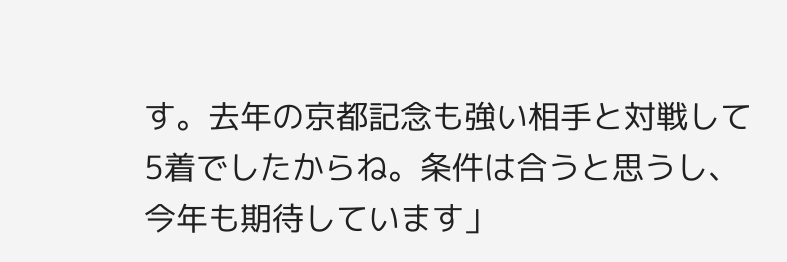す。去年の京都記念も強い相手と対戦して5着でしたからね。条件は合うと思うし、今年も期待しています」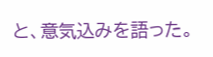と、意気込みを語った。